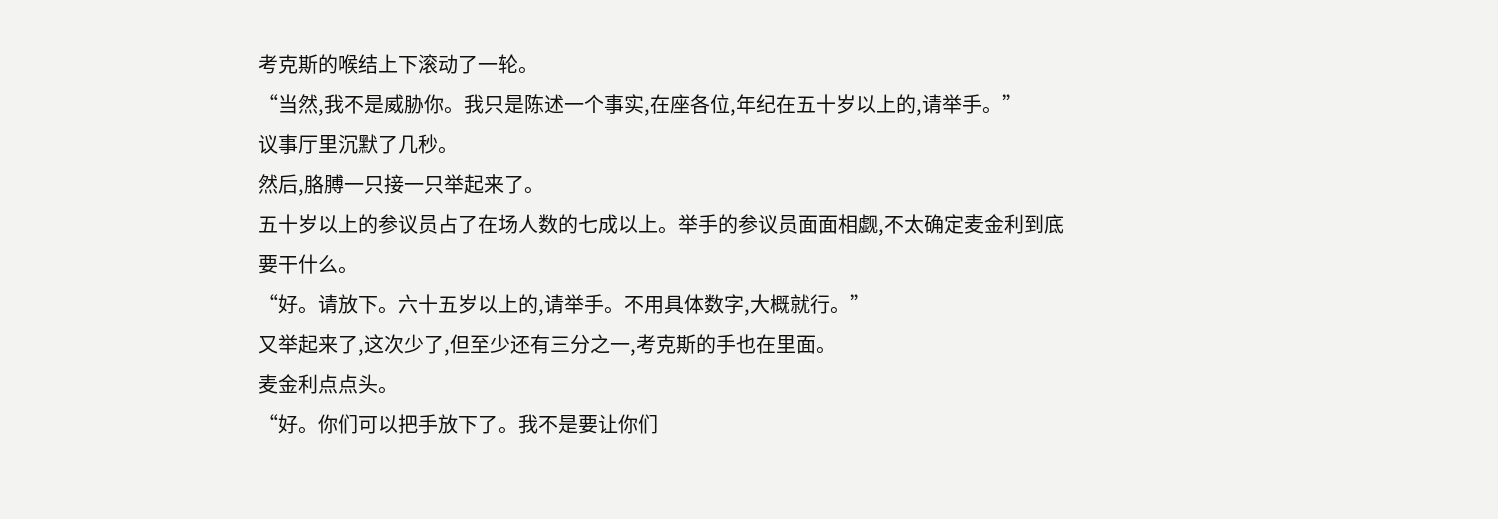考克斯的喉结上下滚动了一轮。
“当然,我不是威胁你。我只是陈述一个事实,在座各位,年纪在五十岁以上的,请举手。”
议事厅里沉默了几秒。
然后,胳膊一只接一只举起来了。
五十岁以上的参议员占了在场人数的七成以上。举手的参议员面面相觑,不太确定麦金利到底要干什么。
“好。请放下。六十五岁以上的,请举手。不用具体数字,大概就行。”
又举起来了,这次少了,但至少还有三分之一,考克斯的手也在里面。
麦金利点点头。
“好。你们可以把手放下了。我不是要让你们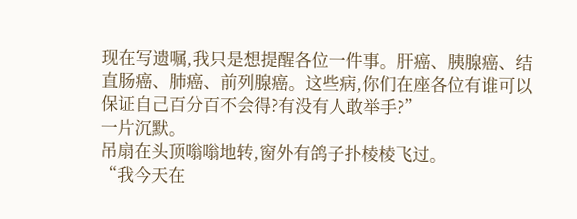现在写遗嘱,我只是想提醒各位一件事。肝癌、胰腺癌、结直肠癌、肺癌、前列腺癌。这些病,你们在座各位有谁可以保证自己百分百不会得?有没有人敢举手?”
一片沉默。
吊扇在头顶嗡嗡地转,窗外有鸽子扑棱棱飞过。
“我今天在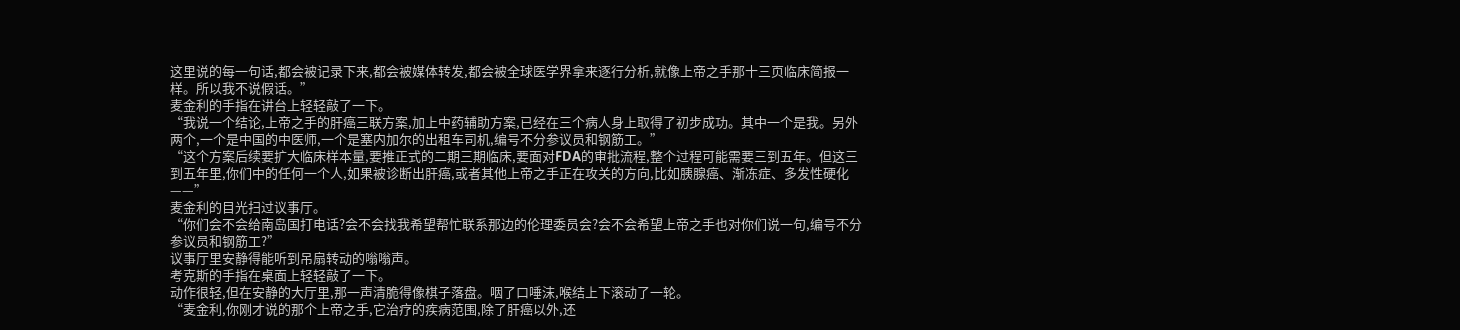这里说的每一句话,都会被记录下来,都会被媒体转发,都会被全球医学界拿来逐行分析,就像上帝之手那十三页临床简报一样。所以我不说假话。”
麦金利的手指在讲台上轻轻敲了一下。
“我说一个结论,上帝之手的肝癌三联方案,加上中药辅助方案,已经在三个病人身上取得了初步成功。其中一个是我。另外两个,一个是中国的中医师,一个是塞内加尔的出租车司机,编号不分参议员和钢筋工。”
“这个方案后续要扩大临床样本量,要推正式的二期三期临床,要面对FDA的审批流程,整个过程可能需要三到五年。但这三到五年里,你们中的任何一个人,如果被诊断出肝癌,或者其他上帝之手正在攻关的方向,比如胰腺癌、渐冻症、多发性硬化——”
麦金利的目光扫过议事厅。
“你们会不会给南岛国打电话?会不会找我希望帮忙联系那边的伦理委员会?会不会希望上帝之手也对你们说一句,编号不分参议员和钢筋工?”
议事厅里安静得能听到吊扇转动的嗡嗡声。
考克斯的手指在桌面上轻轻敲了一下。
动作很轻,但在安静的大厅里,那一声清脆得像棋子落盘。咽了口唾沫,喉结上下滚动了一轮。
“麦金利,你刚才说的那个上帝之手,它治疗的疾病范围,除了肝癌以外,还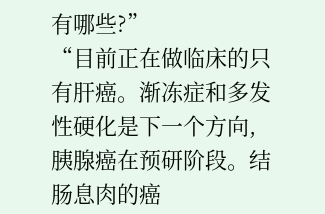有哪些?”
“目前正在做临床的只有肝癌。渐冻症和多发性硬化是下一个方向,胰腺癌在预研阶段。结肠息肉的癌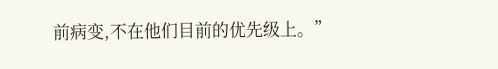前病变,不在他们目前的优先级上。”